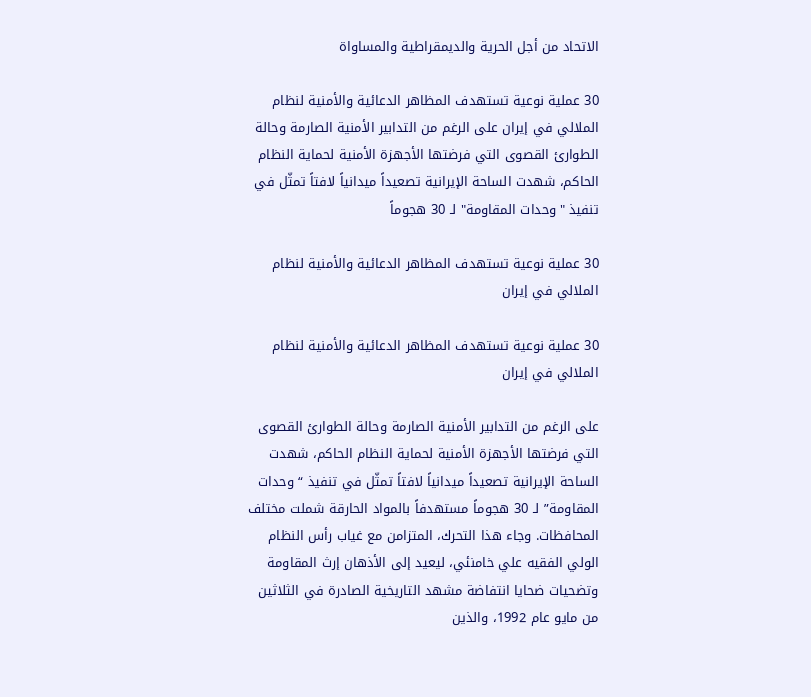الاتحاد من أجل الحرية والديمقراطية والمساواة

30 عملية نوعية تستهدف المظاهر الدعائية والأمنية لنظام الملالي في إيران على الرغم من التدابير الأمنية الصارمة وحالة الطوارئ القصوى التي فرضتها الأجهزة الأمنية لحماية النظام الحاكم، شهدت الساحة الإيرانية تصعيداً ميدانياً لافتاً تمثّل في تنفيذ "وحدات المقاومة" لـ 30 هجوماً

30 عملية نوعية تستهدف المظاهر الدعائية والأمنية لنظام الملالي في إيران

30 عملية نوعية تستهدف المظاهر الدعائية والأمنية لنظام الملالي في إيران

على الرغم من التدابير الأمنية الصارمة وحالة الطوارئ القصوى التي فرضتها الأجهزة الأمنية لحماية النظام الحاكم، شهدت الساحة الإيرانية تصعيداً ميدانياً لافتاً تمثّل في تنفيذ “وحدات المقاومة” لـ 30 هجوماً مستهدفاً بالمواد الحارقة شملت مختلف المحافظات. وجاء هذا التحرك، المتزامن مع غياب رأس النظام الولي الفقيه علي خامنئي، ليعيد إلى الأذهان إرث المقاومة وتضحيات ضحايا انتفاضة مشهد التاريخية الصادرة في الثلاثين من مايو عام 1992، والذين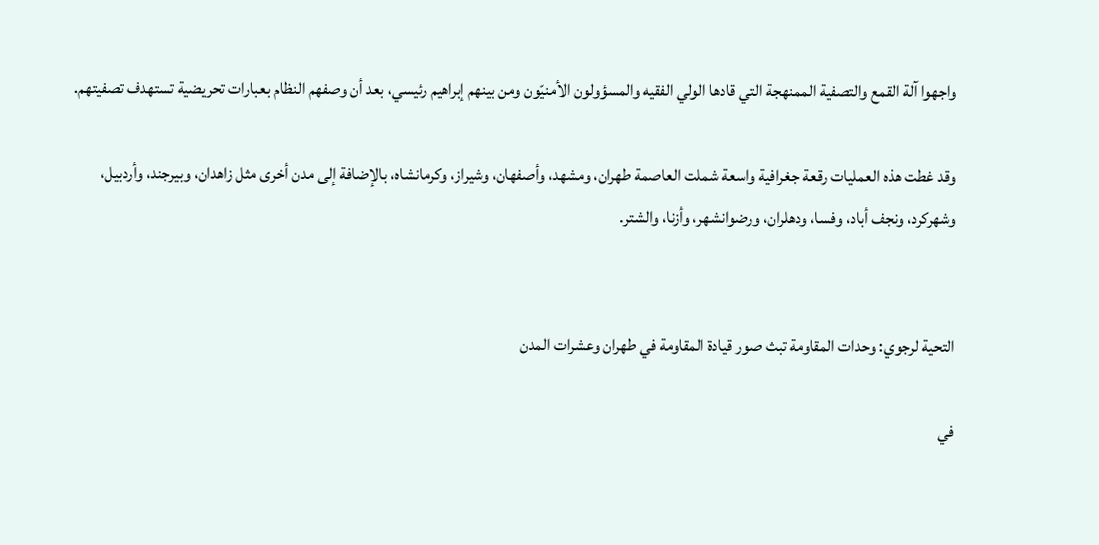واجهوا آلة القمع والتصفية الممنهجة التي قادها الولي الفقيه والمسؤولون الأمنيّون ومن بينهم إبراهيم رئيسي، بعد أن وصفهم النظام بعبارات تحريضية تستهدف تصفيتهم.

وقد غطت هذه العمليات رقعة جغرافية واسعة شملت العاصمة طهران، ومشهد، وأصفهان، وشيراز، وكرمانشاه، بالإضافة إلى مدن أخرى مثل زاهدان، وبيرجند، وأردبيل، وشهركرد، ونجف أباد، وفسا، ودهلران، ورضوانشهر، وأزنا، والشتر.


التحية لرجوي: وحدات المقاومة تبث صور قيادة المقاومة في طهران وعشرات المدن

في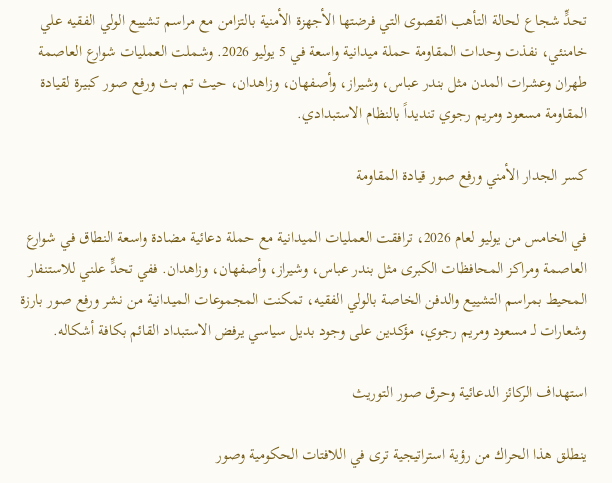تحدٍّ شجاع لحالة التأهب القصوى التي فرضتها الأجهزة الأمنية بالتزامن مع مراسم تشييع الولي الفقيه علي خامنئي، نفذت وحدات المقاومة حملة ميدانية واسعة في 5 يوليو 2026. وشملت العمليات شوارع العاصمة طهران وعشرات المدن مثل بندر عباس، وشيراز، وأصفهان، وزاهدان، حيث تم بث ورفع صور كبيرة لقيادة المقاومة مسعود ومريم رجوي تنديداً بالنظام الاستبدادي.

كسر الجدار الأمني ورفع صور قيادة المقاومة

في الخامس من يوليو لعام 2026، ترافقت العمليات الميدانية مع حملة دعائية مضادة واسعة النطاق في شوارع العاصمة ومراكز المحافظات الكبرى مثل بندر عباس، وشيراز، وأصفهان، وزاهدان. ففي تحدٍّ علني للاستنفار المحيط بمراسم التشييع والدفن الخاصة بالولي الفقيه، تمكنت المجموعات الميدانية من نشر ورفع صور بارزة وشعارات لـ مسعود ومريم رجوي، مؤكدين على وجود بديل سياسي يرفض الاستبداد القائم بكافة أشكاله.

استهداف الركائز الدعائية وحرق صور التوريث

ينطلق هذا الحراك من رؤية استراتيجية ترى في اللافتات الحكومية وصور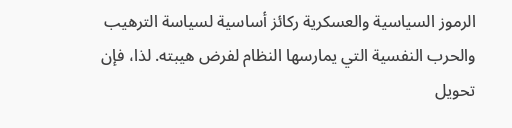الرموز السياسية والعسكرية ركائز أساسية لسياسة الترهيب والحرب النفسية التي يمارسها النظام لفرض هيبته. لذا، فإن تحويل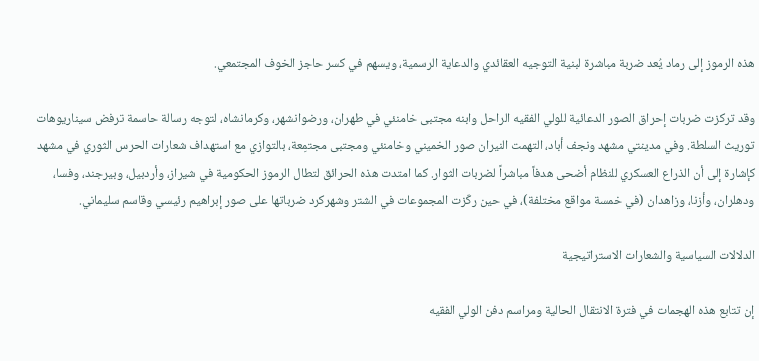هذه الرموز إلى رماد يُعد ضربة مباشرة لبنية التوجيه العقائدي والدعاية الرسمية، ويسهم في كسر حاجز الخوف المجتمعي.

وقد تركزت ضربات إحراق الصور الدعائية للولي الفقيه الراحل وابنه مجتبى خامنئي في طهران، ورضوانشهر، وكرمانشاه، لتوجه رسالة حاسمة ترفض سيناريوهات توريث السلطة. وفي مدينتي مشهد ونجف أباد، التهمت النيران صور الخميني وخامنئي ومجتبى مجتمِعة، بالتوازي مع استهداف شعارات الحرس الثوري في مشهد كإشارة إلى أن الذراع العسكري للنظام أضحى هدفاً مباشراً لضربات الثوار. كما امتدت هذه الحرائق لتطال الرموز الحكومية في شيراز، وأردبيل، وبيرجند، وفسا، ودهلران، وأزنا، وزاهدان (في خمسة مواقع مختلفة)، في حين ركّزت المجموعات في الشتر وشهركرد ضرباتها على صور إبراهيم رئيسي وقاسم سليماني.

الدلالات السياسية والشعارات الاستراتيجية

إن تتابع هذه الهجمات في فترة الانتقال الحالية ومراسم دفن الولي الفقيه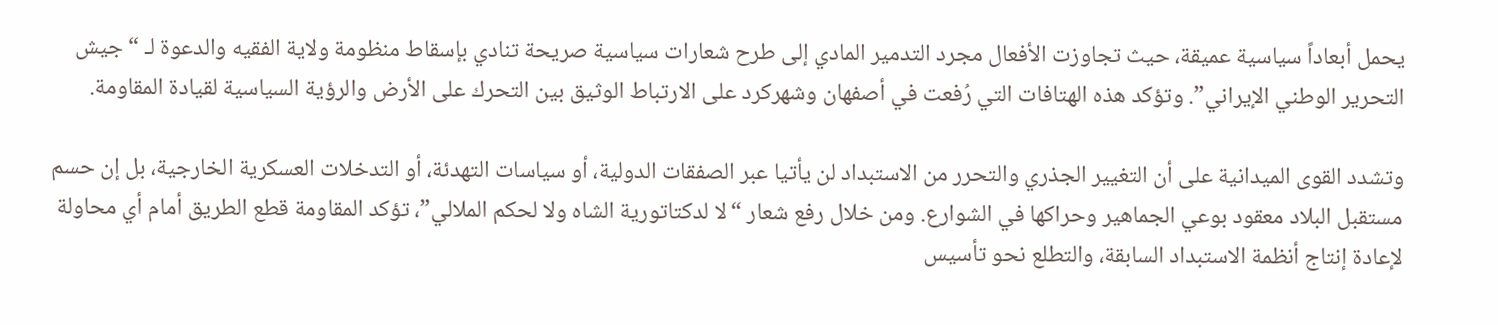يحمل أبعاداً سياسية عميقة، حيث تجاوزت الأفعال مجرد التدمير المادي إلى طرح شعارات سياسية صريحة تنادي بإسقاط منظومة ولاية الفقيه والدعوة لـ “جيش التحرير الوطني الإيراني”. وتؤكد هذه الهتافات التي رُفعت في أصفهان وشهركرد على الارتباط الوثيق بين التحرك على الأرض والرؤية السياسية لقيادة المقاومة.

وتشدد القوى الميدانية على أن التغيير الجذري والتحرر من الاستبداد لن يأتيا عبر الصفقات الدولية، أو سياسات التهدئة، أو التدخلات العسكرية الخارجية، بل إن حسم مستقبل البلاد معقود بوعي الجماهير وحراكها في الشوارع. ومن خلال رفع شعار “لا لدكتاتورية الشاه ولا لحكم الملالي”، تؤكد المقاومة قطع الطريق أمام أي محاولة لإعادة إنتاج أنظمة الاستبداد السابقة، والتطلع نحو تأسيس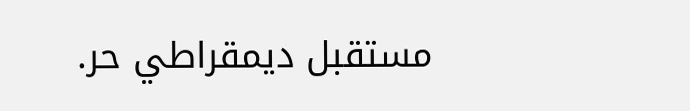مستقبل ديمقراطي حر.